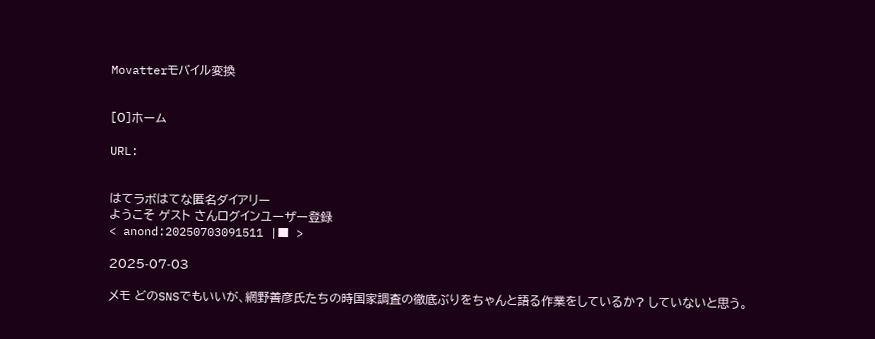Movatterモバイル変換


[0]ホーム

URL:


はてラボはてな匿名ダイアリー
ようこそ ゲスト さんログインユーザー登録
< anond:20250703091511 |■ >

2025-07-03

メモ どのSNSでもいいが、網野善彦氏たちの時国家調査の徹底ぶりをちゃんと語る作業をしているか? していないと思う。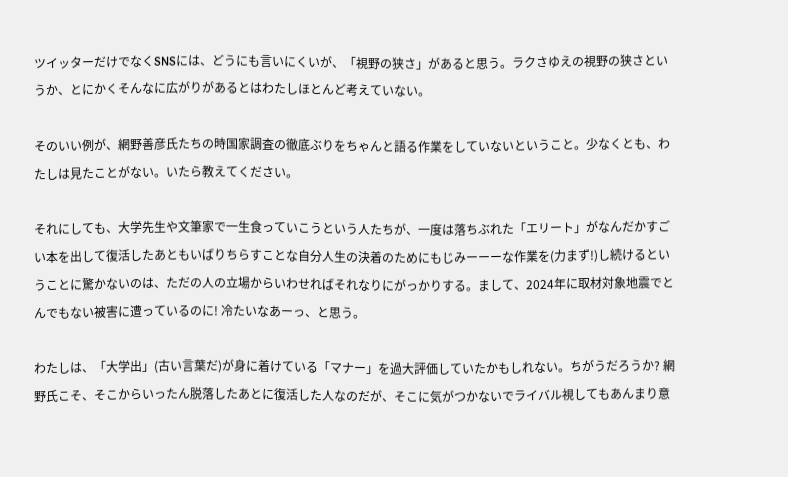ツイッターだけでなくSNSには、どうにも言いにくいが、「視野の狭さ」があると思う。ラクさゆえの視野の狭さというか、とにかくそんなに広がりがあるとはわたしほとんど考えていない。

そのいい例が、網野善彦氏たちの時国家調査の徹底ぶりをちゃんと語る作業をしていないということ。少なくとも、わたしは見たことがない。いたら教えてください。

それにしても、大学先生や文筆家で一生食っていこうという人たちが、一度は落ちぶれた「エリート」がなんだかすごい本を出して復活したあともいばりちらすことな自分人生の決着のためにもじみーーーな作業を(力まず!)し続けるということに驚かないのは、ただの人の立場からいわせればそれなりにがっかりする。まして、2024年に取材対象地震でとんでもない被害に遭っているのに! 冷たいなあーっ、と思う。

わたしは、「大学出」(古い言葉だ)が身に着けている「マナー」を過大評価していたかもしれない。ちがうだろうか? 網野氏こそ、そこからいったん脱落したあとに復活した人なのだが、そこに気がつかないでライバル視してもあんまり意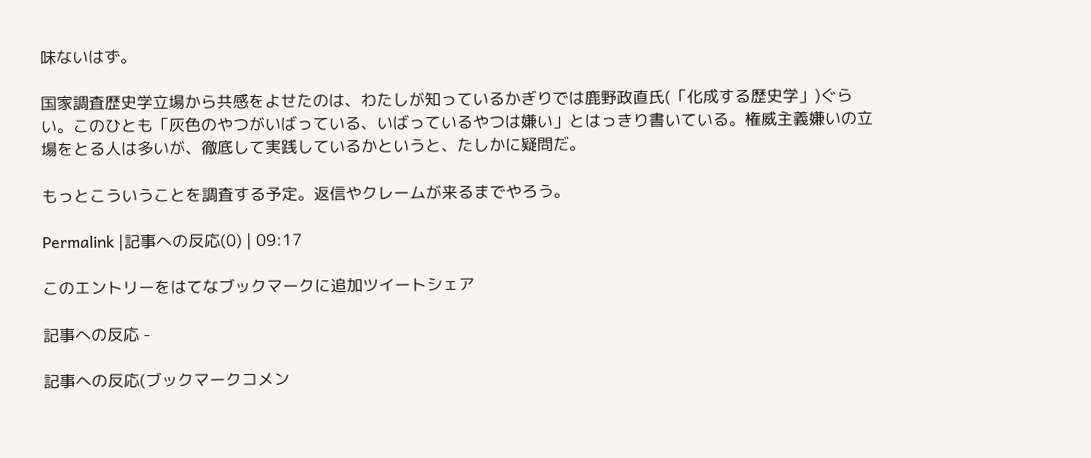味ないはず。

国家調査歴史学立場から共感をよせたのは、わたしが知っているかぎりでは鹿野政直氏(「化成する歴史学」)ぐらい。このひとも「灰色のやつがいばっている、いばっているやつは嫌い」とはっきり書いている。権威主義嫌いの立場をとる人は多いが、徹底して実践しているかというと、たしかに疑問だ。

もっとこういうことを調査する予定。返信やクレームが来るまでやろう。

Permalink |記事への反応(0) | 09:17

このエントリーをはてなブックマークに追加ツイートシェア

記事への反応 -

記事への反応(ブックマークコメン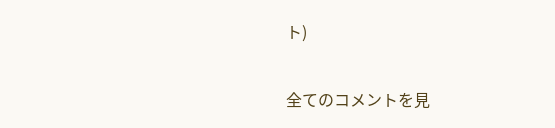ト)

全てのコメントを見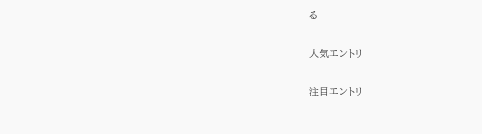る

人気エントリ

注目エントリ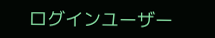ログインユーザー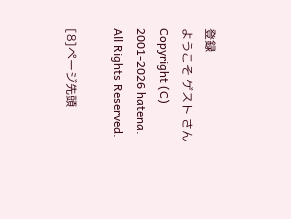登録
ようこそ ゲスト さん
Copyright (C) 2001-2026 hatena. All Rights Reserved.

[8]ページ先頭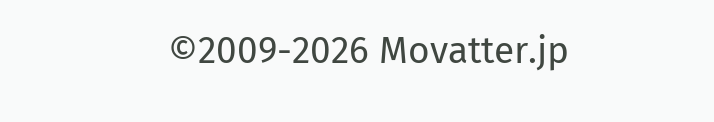©2009-2026 Movatter.jp